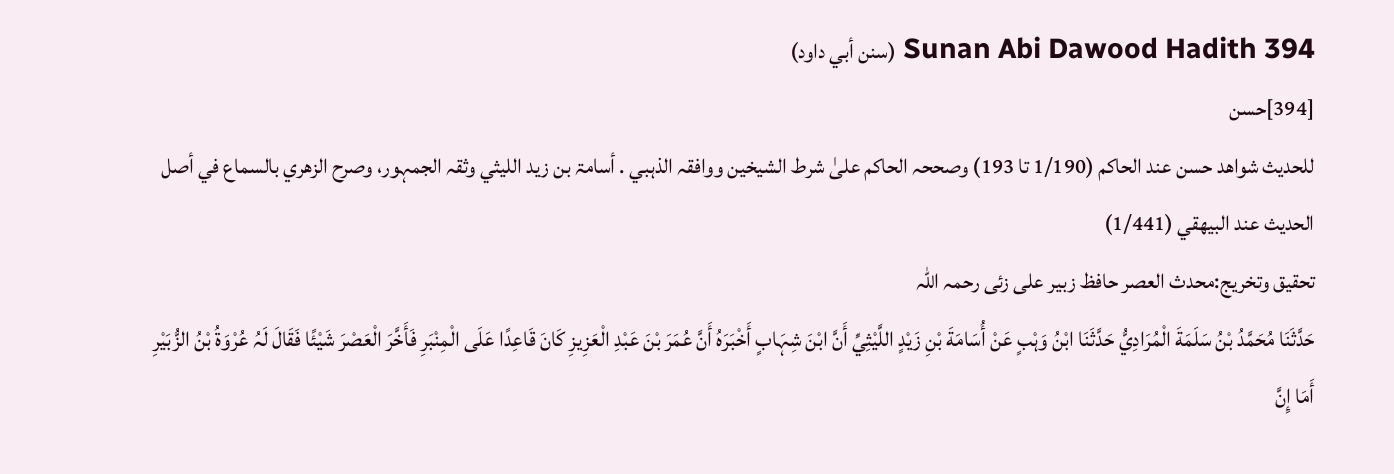Sunan Abi Dawood Hadith 394 (سنن أبي داود)
[394]حسن
للحدیث شواھد حسن عند الحاکم (1/190 تا 193) وصححہ الحاکم علیٰ شرط الشیخین ووافقہ الذہبي . أسامۃ بن زید اللیثي وثقہ الجمہور، وصرح الزھري بالسماع في أصل الحدیث عند البیھقي (1/441)
تحقیق وتخریج:محدث العصر حافظ زبیر علی زئی رحمہ اللہ
حَدَّثَنَا مُحَمَّدُ بْنُ سَلَمَةَ الْمُرَادِيُّ حَدَّثَنَا ابْنُ وَہْبٍ عَنْ أُسَامَةَ بْنِ زَيْدٍ اللَّيْثِيِّ أَنَّ ابْنَ شِہَابٍ أَخْبَرَہُ أَنَّ عُمَرَ بْنَ عَبْدِ الْعَزِيزِ كَانَ قَاعِدًا عَلَی الْمِنْبَرِ فَأَخَّرَ الْعَصْرَ شَيْئًا فَقَالَ لَہُ عُرْوَةُ بْنُ الزُّبَيْرِ أَمَا إِنَّ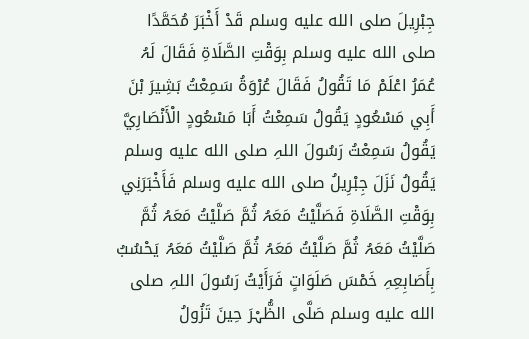جِبْرِيلَ صلى الله عليه وسلم قَدْ أَخْبَرَ مُحَمَّدًا صلى الله عليه وسلم بِوَقْتِ الصَّلَاةِ فَقَالَ لَہُ عُمَرُ اعْلَمْ مَا تَقُولُ فَقَالَ عُرْوَةُ سَمِعْتُ بَشِيرَ بْنَ أَبِي مَسْعُودٍ يَقُولُ سَمِعْتُ أَبَا مَسْعُودٍ الْأَنْصَارِيَّ يَقُولُ سَمِعْتُ رَسُولَ اللہِ صلى الله عليه وسلم يَقُولُ نَزَلَ جِبْرِيلُ صلى الله عليه وسلم فَأَخْبَرَنِي بِوَقْتِ الصَّلَاةِ فَصَلَّيْتُ مَعَہُ ثُمَّ صَلَّيْتُ مَعَہُ ثُمَّ صَلَّيْتُ مَعَہُ ثُمَّ صَلَّيْتُ مَعَہُ ثُمَّ صَلَّيْتُ مَعَہُ يَحْسُبُ بِأَصَابِعِہِ خَمْسَ صَلَوَاتٍ فَرَأَيْتُ رَسُولَ اللہِ صلى الله عليه وسلم صَلَّی الظُّہْرَ حِينَ تَزُولُ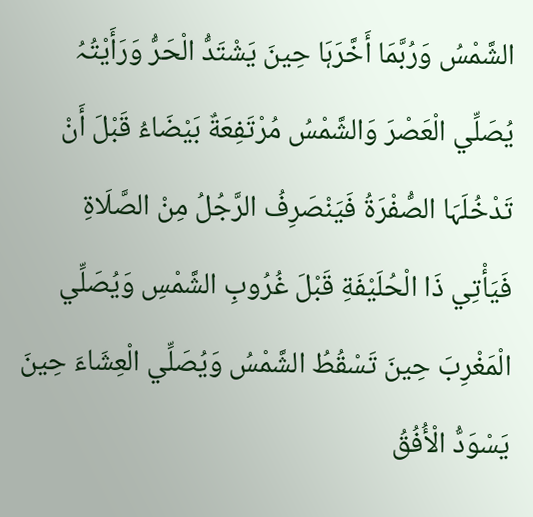الشَّمْسُ وَرُبَّمَا أَخَّرَہَا حِينَ يَشْتَدُّ الْحَرُّ وَرَأَيْتُہُ يُصَلِّي الْعَصْرَ وَالشَّمْسُ مُرْتَفِعَةٌ بَيْضَاءُ قَبْلَ أَنْ تَدْخُلَہَا الصُّفْرَةُ فَيَنْصَرِفُ الرَّجُلُ مِنْ الصَّلَاةِ فَيَأْتِي ذَا الْحُلَيْفَةِ قَبْلَ غُرُوبِ الشَّمْسِ وَيُصَلِّي الْمَغْرِبَ حِينَ تَسْقُطُ الشَّمْسُ وَيُصَلِّي الْعِشَاءَ حِينَ يَسْوَدُّ الْأُفُقُ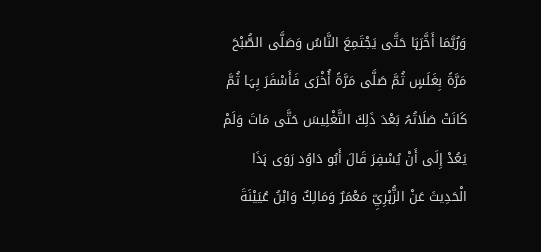وَرُبَّمَا أَخَّرَہَا حَتَّی يَجْتَمِعَ النَّاسُ وَصَلَّی الصُّبْحَ مَرَّةً بِغَلَسٍ ثُمَّ صَلَّی مَرَّةً أُخْرَی فَأَسْفَرَ بِہَا ثُمَّ كَانَتْ صَلَاتُہُ بَعْدَ ذَلِكَ التَّغْلِيسَ حَتَّی مَاتَ وَلَمْ يَعُدْ إِلَی أَنْ يُسْفِرَ قَالَ أَبُو دَاوُد رَوَی ہَذَا الْحَدِيثَ عَنْ الزُّہْرِيِّ مَعْمَرٌ وَمَالِكٌ وَابْنُ عُيَيْنَةَ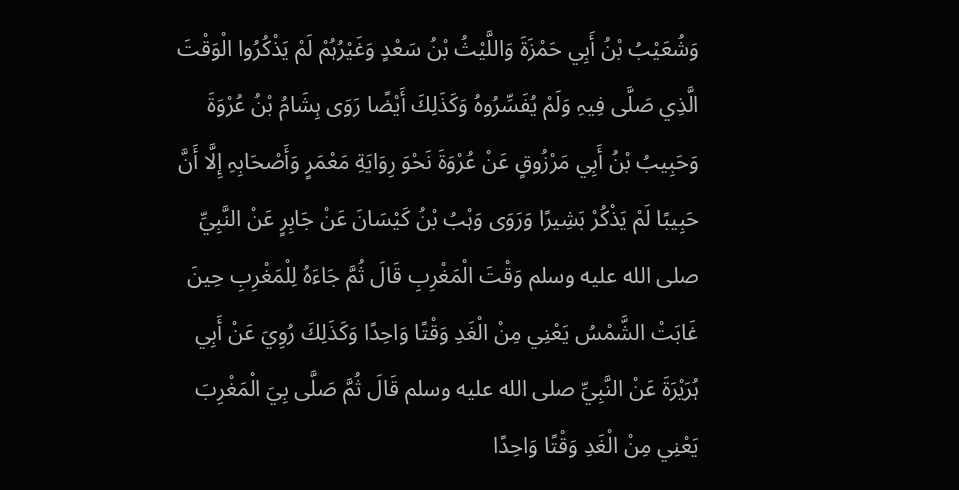وَشُعَيْبُ بْنُ أَبِي حَمْزَةَ وَاللَّيْثُ بْنُ سَعْدٍ وَغَيْرُہُمْ لَمْ يَذْكُرُوا الْوَقْتَ الَّذِي صَلَّی فِيہِ وَلَمْ يُفَسِّرُوہُ وَكَذَلِكَ أَيْضًا رَوَی ہِشَامُ بْنُ عُرْوَةَ وَحَبِيبُ بْنُ أَبِي مَرْزُوقٍ عَنْ عُرْوَةَ نَحْوَ رِوَايَةِ مَعْمَرٍ وَأَصْحَابِہِ إِلَّا أَنَّ حَبِيبًا لَمْ يَذْكُرْ بَشِيرًا وَرَوَی وَہْبُ بْنُ كَيْسَانَ عَنْ جَابِرٍ عَنْ النَّبِيِّ صلى الله عليه وسلم وَقْتَ الْمَغْرِبِ قَالَ ثُمَّ جَاءَہُ لِلْمَغْرِبِ حِينَ غَابَتْ الشَّمْسُ يَعْنِي مِنْ الْغَدِ وَقْتًا وَاحِدًا وَكَذَلِكَ رُوِيَ عَنْ أَبِي ہُرَيْرَةَ عَنْ النَّبِيِّ صلى الله عليه وسلم قَالَ ثُمَّ صَلَّی بِيَ الْمَغْرِبَ يَعْنِي مِنْ الْغَدِ وَقْتًا وَاحِدًا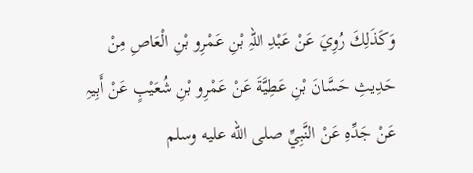وَكَذَلِكَ رُوِيَ عَنْ عَبْدِ اللہِ بْنِ عَمْرِو بْنِ الْعَاصِ مِنْ حَدِيثِ حَسَّانَ بْنِ عَطِيَّةَ عَنْ عَمْرِو بْنِ شُعَيْبٍ عَنْ أَبِيہِ عَنْ جَدِّہِ عَنْ النَّبِيِّ صلى الله عليه وسلم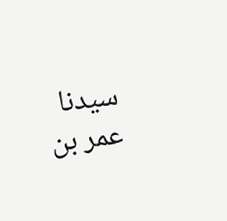سیدنا عمر بن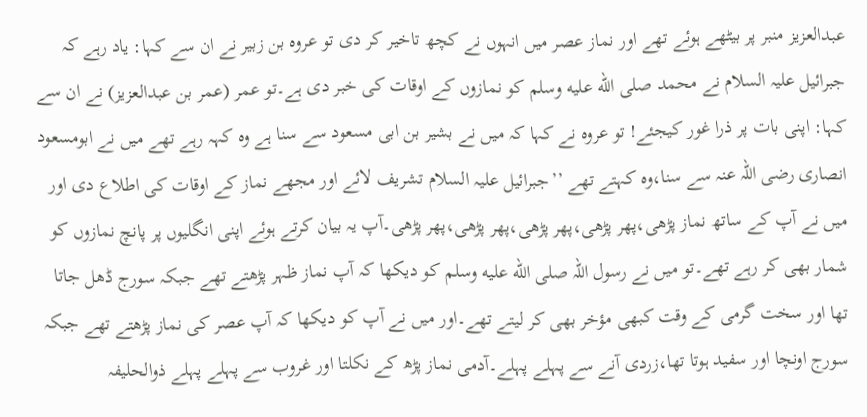عبدالعزیز منبر پر بیٹھے ہوئے تھے اور نماز عصر میں انہوں نے کچھ تاخیر کر دی تو عروہ بن زبیر نے ان سے کہا: یاد رہے کہ جبرائیل علیہ السلام نے محمد صلى الله عليه وسلم کو نمازوں کے اوقات کی خبر دی ہے۔تو عمر (عمر بن عبدالعزیز) نے ان سے کہا: اپنی بات پر ذرا غور کیجئے! تو عروہ نے کہا کہ میں نے بشیر بن ابی مسعود سے سنا ہے وہ کہہ رہے تھے میں نے ابومسعود انصاری رضی اللہ عنہ سے سنا،وہ کہتے تھے ’’جبرائیل علیہ السلام تشریف لائے اور مجھے نماز کے اوقات کی اطلاع دی اور میں نے آپ کے ساتھ نماز پڑھی،پھر پڑھی،پھر پڑھی،پھر پڑھی،پھر پڑھی۔آپ یہ بیان کرتے ہوئے اپنی انگلیوں پر پانچ نمازوں کو شمار بھی کر رہے تھے۔تو میں نے رسول اللہ صلى الله عليه وسلم کو دیکھا کہ آپ نماز ظہر پڑھتے تھے جبکہ سورج ڈھل جاتا تھا اور سخت گرمی کے وقت کبھی مؤخر بھی کر لیتے تھے۔اور میں نے آپ کو دیکھا کہ آپ عصر کی نماز پڑھتے تھے جبکہ سورج اونچا اور سفید ہوتا تھا،زردی آنے سے پہلے پہلے۔آدمی نماز پڑھ کے نکلتا اور غروب سے پہلے پہلے ذوالحلیفہ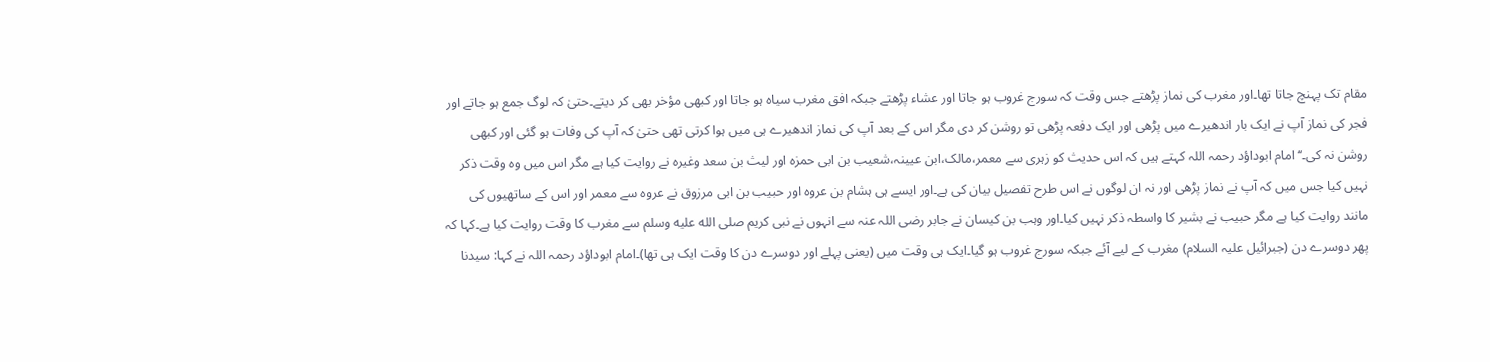مقام تک پہنچ جاتا تھا۔اور مغرب کی نماز پڑھتے جس وقت کہ سورج غروب ہو جاتا اور عشاء پڑھتے جبکہ افق مغرب سیاہ ہو جاتا اور کبھی مؤخر بھی کر دیتے۔حتیٰ کہ لوگ جمع ہو جاتے اور فجر کی نماز آپ نے ایک بار اندھیرے میں پڑھی اور ایک دفعہ پڑھی تو روشن کر دی مگر اس کے بعد آپ کی نماز اندھیرے ہی میں ہوا کرتی تھی حتیٰ کہ آپ کی وفات ہو گئی اور کبھی روشن نہ کی۔‘‘ امام ابوداؤد رحمہ اللہ کہتے ہیں کہ اس حدیث کو زہری سے معمر،مالک،ابن عیینہ،شعیب بن ابی حمزہ اور لیث بن سعد وغیرہ نے روایت کیا ہے مگر اس میں وہ وقت ذکر نہیں کیا جس میں کہ آپ نے نماز پڑھی اور نہ ان لوگوں نے اس طرح تفصیل بیان کی ہے۔اور ایسے ہی ہشام بن عروہ اور حبیب بن ابی مرزوق نے عروہ سے معمر اور اس کے ساتھیوں کی مانند روایت کیا ہے مگر حبیب نے بشیر کا واسطہ ذکر نہیں کیا۔اور وہب بن کیسان نے جابر رضی اللہ عنہ سے انہوں نے نبی کریم صلى الله عليه وسلم سے مغرب کا وقت روایت کیا ہے۔کہا کہ پھر دوسرے دن (جبرائیل علیہ السلام) مغرب کے لیے آئے جبکہ سورج غروب ہو گیا۔ایک ہی وقت میں (یعنی پہلے اور دوسرے دن کا وقت ایک ہی تھا)۔امام ابوداؤد رحمہ اللہ نے کہا: سیدنا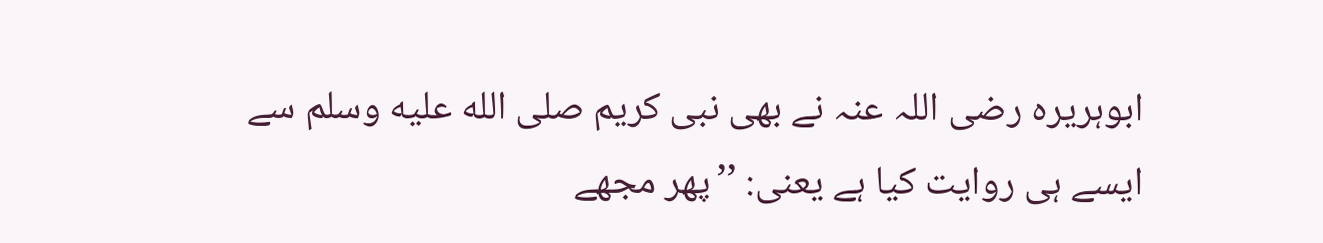ابوہریرہ رضی اللہ عنہ نے بھی نبی کریم صلى الله عليه وسلم سے ایسے ہی روایت کیا ہے یعنی: ’’پھر مجھے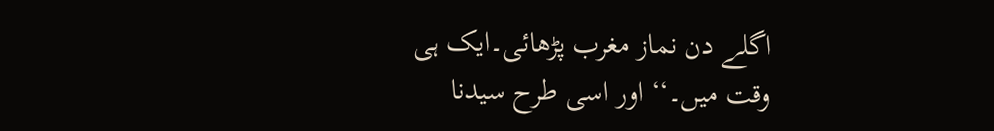اگلے دن نماز مغرب پڑھائی۔ایک ہی وقت میں۔‘‘ اور اسی طرح سیدنا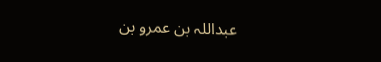عبداللہ بن عمرو بن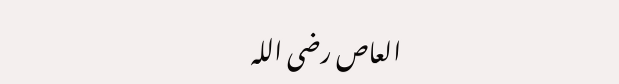العاص رضی اللہ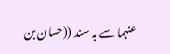عنہما سے بہ سند ((حسان بن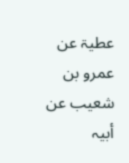عطیۃ عن عمرو بن شعیب عن أبیہ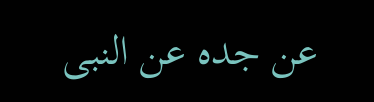عن جدہ عن النبی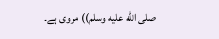صلى الله عليه وسلم)) مروی ہے۔